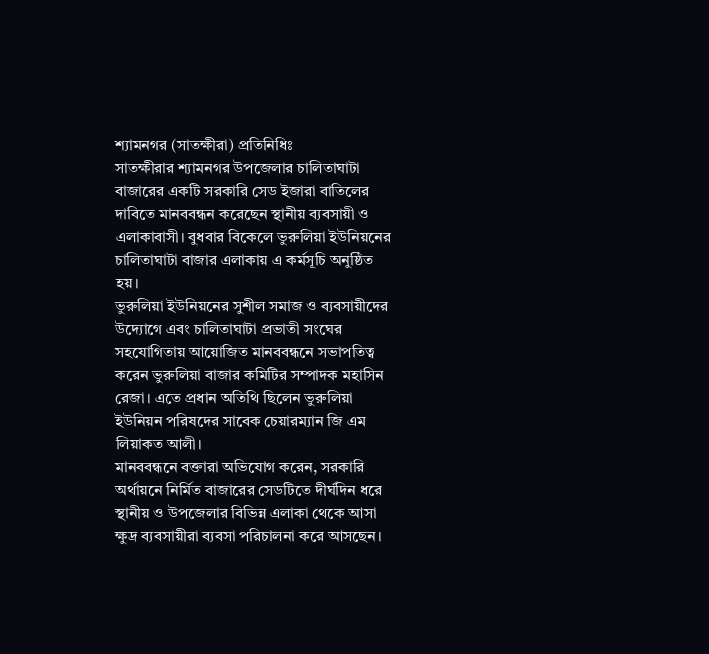শ্যামনগর (সাতক্ষীরা) প্রতিনিধিঃ
সাতক্ষীরার শ্যামনগর উপজেলার চালিতাঘাটা বাজারের একটি সরকারি সেড ইজারা বাতিলের দাবিতে মানববন্ধন করেছেন স্থানীয় ব্যবসায়ী ও এলাকাবাসী। বুধবার বিকেলে ভুরুলিয়া ইউনিয়নের চালিতাঘাটা বাজার এলাকায় এ কর্মসূচি অনুষ্ঠিত হয়।
ভুরুলিয়া ইউনিয়নের সুশীল সমাজ ও ব্যবসায়ীদের উদ্যোগে এবং চালিতাঘাটা প্রভাতী সংঘের সহযোগিতায় আয়োজিত মানববন্ধনে সভাপতিত্ব করেন ভুরুলিয়া বাজার কমিটির সম্পাদক মহাসিন রেজা। এতে প্রধান অতিথি ছিলেন ভুরুলিয়া ইউনিয়ন পরিষদের সাবেক চেয়ারম্যান জি এম লিয়াকত আলী।
মানববন্ধনে বক্তারা অভিযোগ করেন, সরকারি অর্থায়নে নির্মিত বাজারের সেডটিতে দীর্ঘদিন ধরে স্থানীয় ও উপজেলার বিভিন্ন এলাকা থেকে আসা ক্ষুদ্র ব্যবসায়ীরা ব্যবসা পরিচালনা করে আসছেন।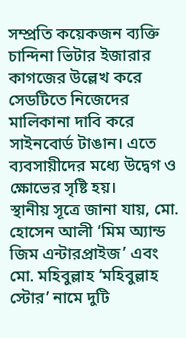সম্প্রতি কয়েকজন ব্যক্তি চান্দিনা ভিটার ইজারার কাগজের উল্লেখ করে সেডটিতে নিজেদের মালিকানা দাবি করে সাইনবোর্ড টাঙান। এতে ব্যবসায়ীদের মধ্যে উদ্বেগ ও ক্ষোভের সৃষ্টি হয়।
স্থানীয় সূত্রে জানা যায়, মো. হোসেন আলী ‘মিম অ্যান্ড জিম এন্টারপ্রাইজ’ এবং মো. মহিবুল্লাহ ‘মহিবুল্লাহ স্টোর’ নামে দুটি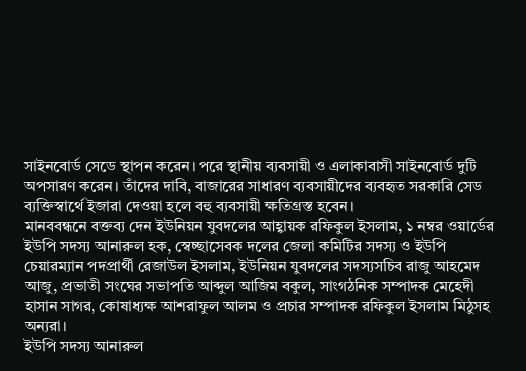সাইনবোর্ড সেডে স্থাপন করেন। পরে স্থানীয় ব্যবসায়ী ও এলাকাবাসী সাইনবোর্ড দুটি অপসারণ করেন। তাঁদের দাবি, বাজারের সাধারণ ব্যবসায়ীদের ব্যবহৃত সরকারি সেড ব্যক্তিস্বার্থে ইজারা দেওয়া হলে বহু ব্যবসায়ী ক্ষতিগ্রস্ত হবেন।
মানববন্ধনে বক্তব্য দেন ইউনিয়ন যুবদলের আহ্বায়ক রফিকুল ইসলাম, ১ নম্বর ওয়ার্ডের ইউপি সদস্য আনারুল হক, স্বেচ্ছাসেবক দলের জেলা কমিটির সদস্য ও ইউপি চেয়ারম্যান পদপ্রার্থী রেজাউল ইসলাম, ইউনিয়ন যুবদলের সদস্যসচিব রাজু আহমেদ আজু, প্রভাতী সংঘের সভাপতি আব্দুল আজিম বকুল, সাংগঠনিক সম্পাদক মেহেদী হাসান সাগর, কোষাধ্যক্ষ আশরাফুল আলম ও প্রচার সম্পাদক রফিকুল ইসলাম মিঠুসহ অন্যরা।
ইউপি সদস্য আনারুল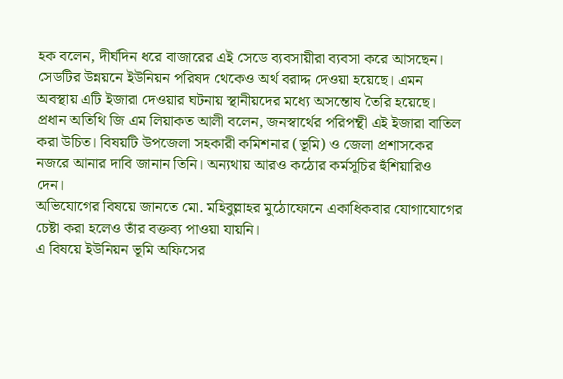হক বলেন, দীর্ঘদিন ধরে বাজারের এই সেডে ব্যবসায়ীরা ব্যবসা করে আসছেন। সেডটির উন্নয়নে ইউনিয়ন পরিষদ থেকেও অর্থ বরাদ্দ দেওয়া হয়েছে। এমন অবস্থায় এটি ইজারা দেওয়ার ঘটনায় স্থানীয়দের মধ্যে অসন্তোষ তৈরি হয়েছে।
প্রধান অতিথি জি এম লিয়াকত আলী বলেন, জনস্বার্থের পরিপন্থী এই ইজারা বাতিল করা উচিত। বিষয়টি উপজেলা সহকারী কমিশনার (ভূমি) ও জেলা প্রশাসকের নজরে আনার দাবি জানান তিনি। অন্যথায় আরও কঠোর কর্মসূচির হুঁশিয়ারিও দেন।
অভিযোগের বিষয়ে জানতে মো. মহিবুল্লাহর মুঠোফোনে একাধিকবার যোগাযোগের চেষ্টা করা হলেও তাঁর বক্তব্য পাওয়া যায়নি।
এ বিষয়ে ইউনিয়ন ভূমি অফিসের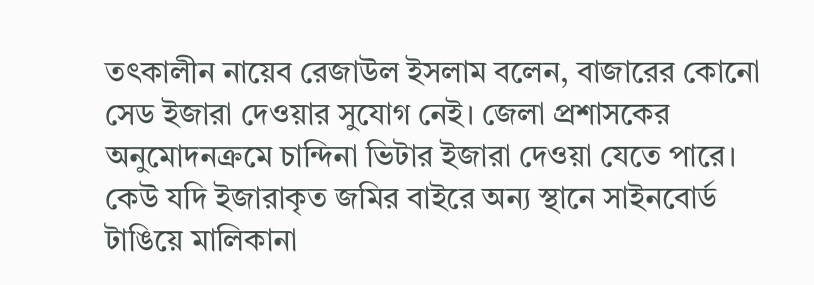তৎকালীন নায়েব রেজাউল ইসলাম বলেন, বাজারের কোনো সেড ইজারা দেওয়ার সুযোগ নেই। জেলা প্রশাসকের অনুমোদনক্রমে চান্দিনা ভিটার ইজারা দেওয়া যেতে পারে। কেউ যদি ইজারাকৃত জমির বাইরে অন্য স্থানে সাইনবোর্ড টাঙিয়ে মালিকানা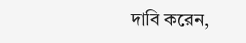দাবি করেন,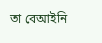তা বেআইনি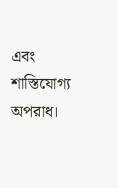এবং শাস্তিযোগ্য অপরাধ।